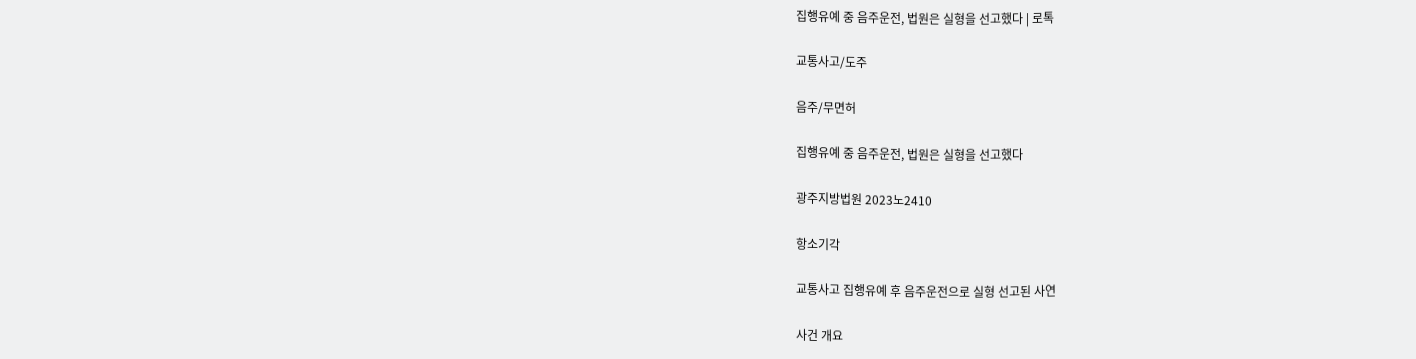집행유예 중 음주운전, 법원은 실형을 선고했다 | 로톡

교통사고/도주

음주/무면허

집행유예 중 음주운전, 법원은 실형을 선고했다

광주지방법원 2023노2410

항소기각

교통사고 집행유예 후 음주운전으로 실형 선고된 사연

사건 개요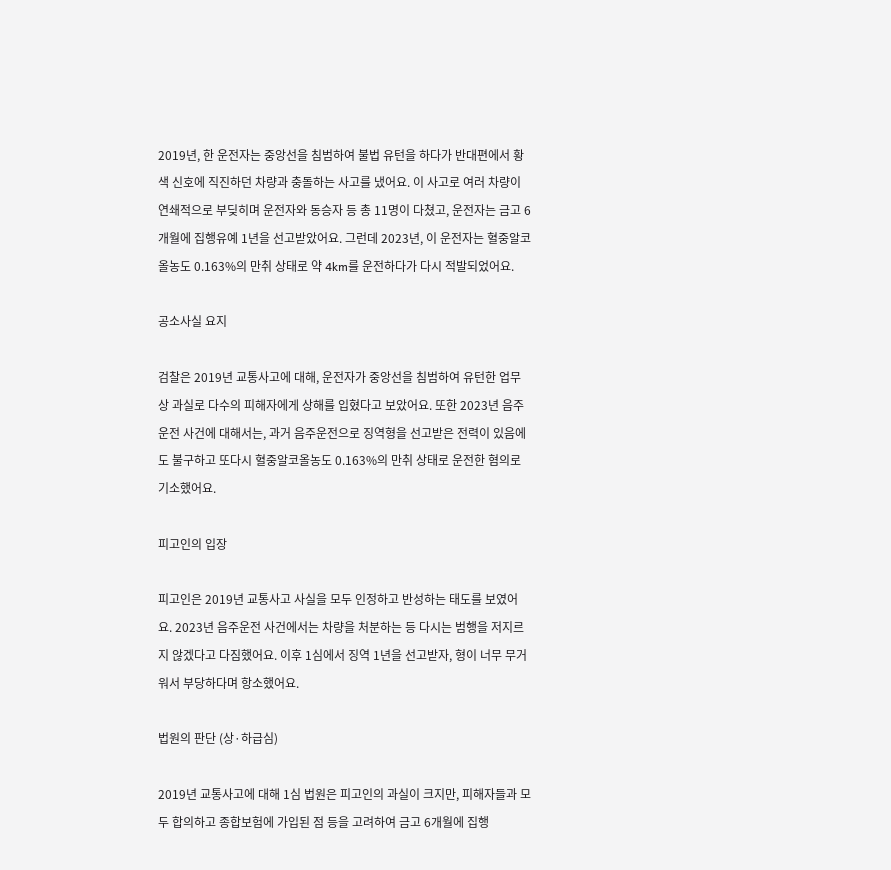2019년, 한 운전자는 중앙선을 침범하여 불법 유턴을 하다가 반대편에서 황색 신호에 직진하던 차량과 충돌하는 사고를 냈어요. 이 사고로 여러 차량이 연쇄적으로 부딪히며 운전자와 동승자 등 총 11명이 다쳤고, 운전자는 금고 6개월에 집행유예 1년을 선고받았어요. 그런데 2023년, 이 운전자는 혈중알코올농도 0.163%의 만취 상태로 약 4km를 운전하다가 다시 적발되었어요.

공소사실 요지

검찰은 2019년 교통사고에 대해, 운전자가 중앙선을 침범하여 유턴한 업무상 과실로 다수의 피해자에게 상해를 입혔다고 보았어요. 또한 2023년 음주운전 사건에 대해서는, 과거 음주운전으로 징역형을 선고받은 전력이 있음에도 불구하고 또다시 혈중알코올농도 0.163%의 만취 상태로 운전한 혐의로 기소했어요.

피고인의 입장

피고인은 2019년 교통사고 사실을 모두 인정하고 반성하는 태도를 보였어요. 2023년 음주운전 사건에서는 차량을 처분하는 등 다시는 범행을 저지르지 않겠다고 다짐했어요. 이후 1심에서 징역 1년을 선고받자, 형이 너무 무거워서 부당하다며 항소했어요.

법원의 판단 (상·하급심)

2019년 교통사고에 대해 1심 법원은 피고인의 과실이 크지만, 피해자들과 모두 합의하고 종합보험에 가입된 점 등을 고려하여 금고 6개월에 집행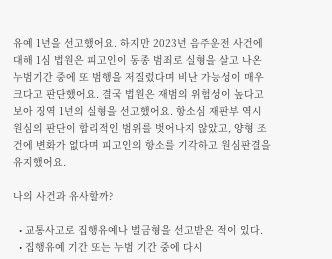유예 1년을 선고했어요. 하지만 2023년 음주운전 사건에 대해 1심 법원은 피고인이 동종 범죄로 실형을 살고 나온 누범기간 중에 또 범행을 저질렀다며 비난 가능성이 매우 크다고 판단했어요. 결국 법원은 재범의 위험성이 높다고 보아 징역 1년의 실형을 선고했어요. 항소심 재판부 역시 원심의 판단이 합리적인 범위를 벗어나지 않았고, 양형 조건에 변화가 없다며 피고인의 항소를 기각하고 원심판결을 유지했어요.

나의 사건과 유사할까?

  • 교통사고로 집행유예나 벌금형을 선고받은 적이 있다.
  • 집행유예 기간 또는 누범 기간 중에 다시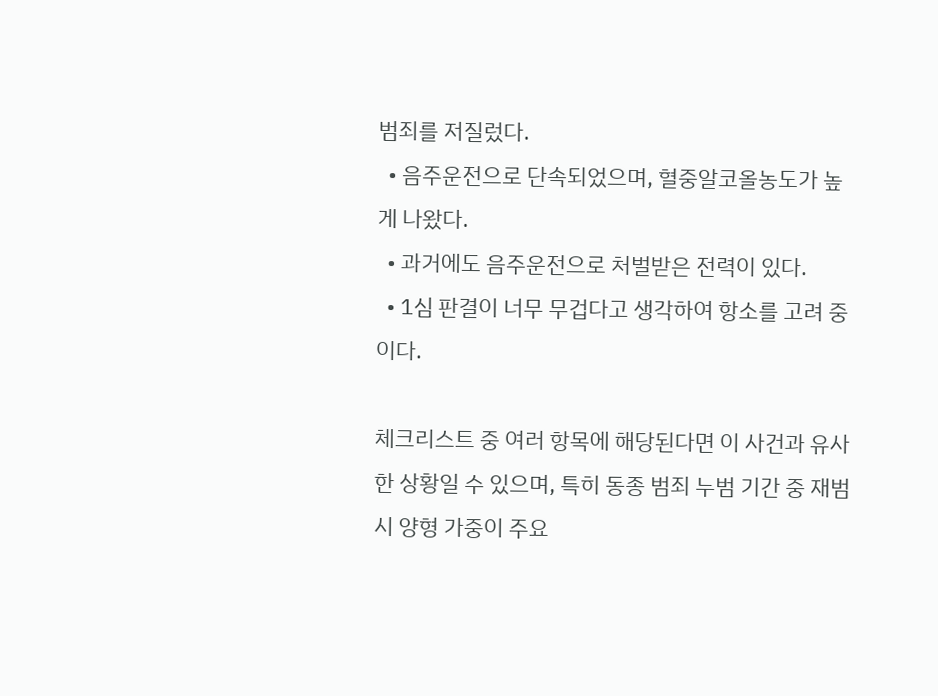범죄를 저질렀다.
  • 음주운전으로 단속되었으며, 혈중알코올농도가 높게 나왔다.
  • 과거에도 음주운전으로 처벌받은 전력이 있다.
  • 1심 판결이 너무 무겁다고 생각하여 항소를 고려 중이다.

체크리스트 중 여러 항목에 해당된다면 이 사건과 유사한 상황일 수 있으며, 특히 동종 범죄 누범 기간 중 재범 시 양형 가중이 주요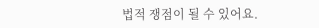법적 쟁점이 될 수 있어요.